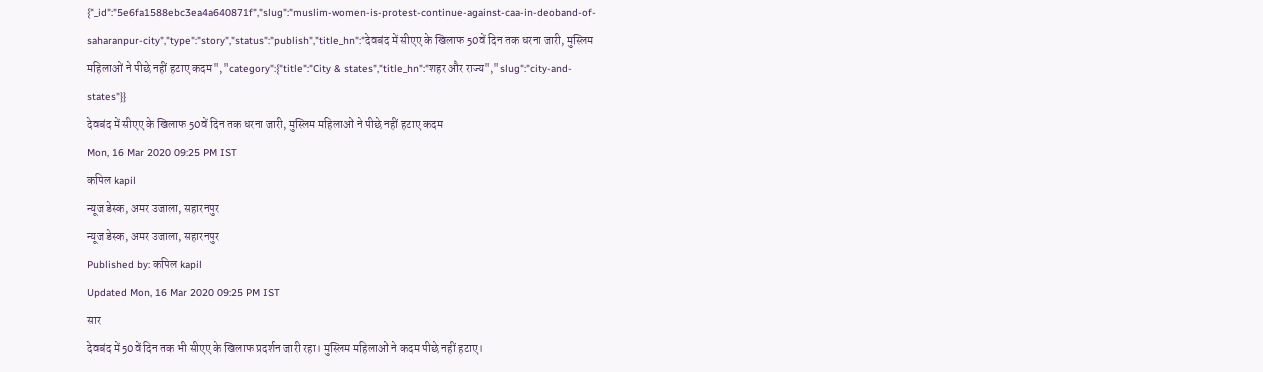{"_id":"5e6fa1588ebc3ea4a640871f","slug":"muslim-women-is-protest-continue-against-caa-in-deoband-of-saharanpur-city","type":"story","status":"publish","title_hn":"देवबंद में सीएए के खिलाफ 50वें दिन तक धरना जारी, मुस्लिम महिलाओं ने पीछे नहीं हटाए कदम","category":{"title":"City & states","title_hn":"शहर और राज्य","slug":"city-and-states"}}
देवबंद में सीएए के खिलाफ 50वें दिन तक धरना जारी, मुस्लिम महिलाओं ने पीछे नहीं हटाए कदम
Mon, 16 Mar 2020 09:25 PM IST
कपिल kapil
न्यूज डेस्क, अमर उजाला, सहारनपुर
न्यूज डेस्क, अमर उजाला, सहारनपुर
Published by: कपिल kapil
Updated Mon, 16 Mar 2020 09:25 PM IST
सार
देवबंद में 50वें दिन तक भी सीएए के खिलाफ प्रदर्शन जारी रहा। मुस्लिम महिलाओं ने कदम पीछे नहीं हटाए।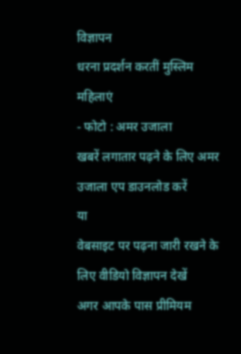विज्ञापन
धरना प्रदर्शन करतीं मुस्लिम महिलाएं
- फोटो : अमर उजाला
खबरें लगातार पढ़ने के लिए अमर उजाला एप डाउनलोड करें
या
वेबसाइट पर पढ़ना जारी रखने के लिए वीडियो विज्ञापन देखें
अगर आपके पास प्रीमियम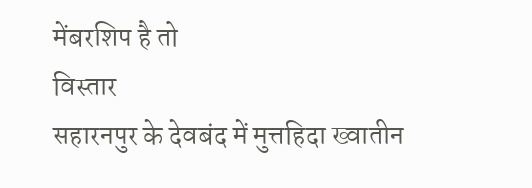मेंबरशिप है तो
विस्तार
सहारनपुर के देवबंद में मुत्तहिदा ख्वातीन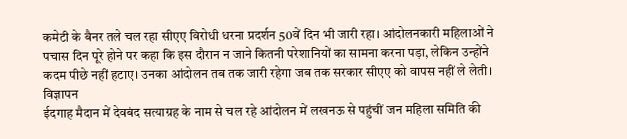कमेटी के बैनर तले चल रहा सीएए विरोधी धरना प्रदर्शन 50वें दिन भी जारी रहा। आंदोलनकारी महिलाओं ने पचास दिन पूरे होने पर कहा कि इस दौरान न जाने कितनी परेशानियों का सामना करना पड़ा, लेकिन उन्होंने कदम पीछे नहीं हटाए। उनका आंदोलन तब तक जारी रहेगा जब तक सरकार सीएए को वापस नहीं ले लेती।
विज्ञापन
ईदगाह मैदान में देवबंद सत्याग्रह के नाम से चल रहे आंदोलन में लखनऊ से पहुंचीं जन महिला समिति की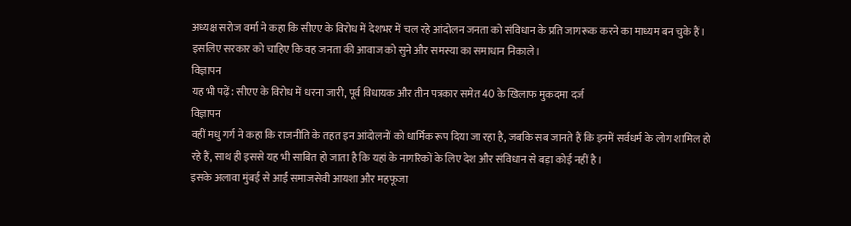अध्यक्ष सरोज वर्मा ने कहा कि सीएए के विरोध में देशभर में चल रहे आंदोलन जनता को संविधान के प्रति जागरूक करने का माध्यम बन चुके हैं। इसलिए सरकार को चाहिए कि वह जनता की आवाज को सुने और समस्या का समाधान निकाले।
विज्ञापन
यह भी पढ़ें: सीएए के विरोध में धरना जारी, पूर्व विधायक और तीन पत्रकार समेत 40 के खिलाफ मुकदमा दर्ज
विज्ञापन
वहीं मधु गर्ग ने कहा कि राजनीति के तहत इन आंदोलनों को धार्मिक रूप दिया जा रहा है, जबकि सब जानते हैं कि इनमें सर्वधर्म के लोग शामिल हो रहे हैं, साथ ही इससे यह भी साबित हो जाता है कि यहां के नागरिकों के लिए देश और संविधान से बड़ा कोई नहीं है।
इसके अलावा मुंबई से आईं समाजसेवी आयशा और महफूजा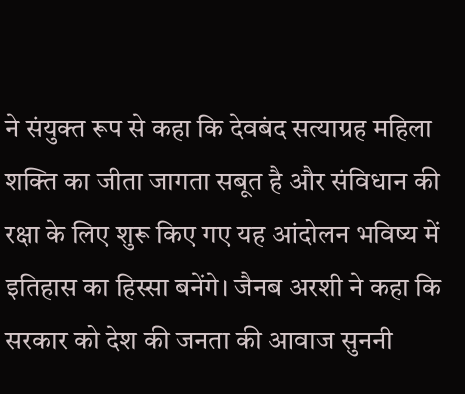ने संयुक्त रूप से कहा कि देवबंद सत्याग्रह महिला शक्ति का जीता जागता सबूत है और संविधान की रक्षा के लिए शुरू किए गए यह आंदोलन भविष्य में इतिहास का हिस्सा बनेंगे। जैनब अरशी ने कहा कि सरकार को देश की जनता की आवाज सुननी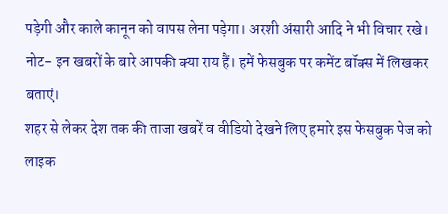पड़ेगी और काले कानून को वापस लेना पड़ेगा। अरशी अंसारी आदि ने भी विचार रखे।
नोट- इन खबरों के बारे आपकी क्या राय हैं। हमें फेसबुक पर कमेंट बॉक्स में लिखकर बताएं।
शहर से लेकर देश तक की ताजा खबरें व वीडियो देखने लिए हमारे इस फेसबुक पेज को लाइक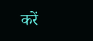करें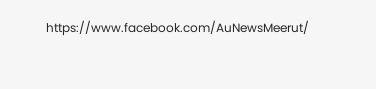https://www.facebook.com/AuNewsMeerut/